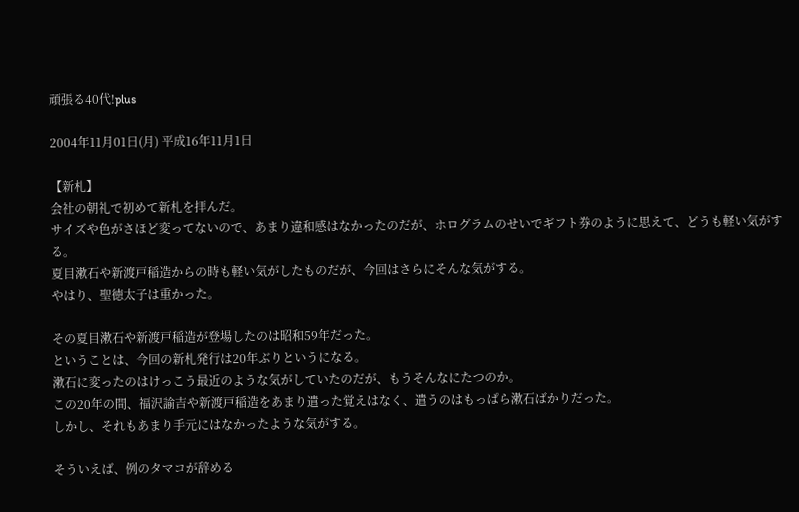頑張る40代!plus

2004年11月01日(月) 平成16年11月1日

【新札】
会社の朝礼で初めて新札を拝んだ。
サイズや色がさほど変ってないので、あまり違和感はなかったのだが、ホログラムのせいでギフト券のように思えて、どうも軽い気がする。
夏目漱石や新渡戸稲造からの時も軽い気がしたものだが、今回はさらにそんな気がする。
やはり、聖徳太子は重かった。

その夏目漱石や新渡戸稲造が登場したのは昭和59年だった。
ということは、今回の新札発行は20年ぶりというになる。
漱石に変ったのはけっこう最近のような気がしていたのだが、もうそんなにたつのか。
この20年の間、福沢諭吉や新渡戸稲造をあまり遣った覚えはなく、遣うのはもっぱら漱石ばかりだった。
しかし、それもあまり手元にはなかったような気がする。

そういえば、例のタマコが辞める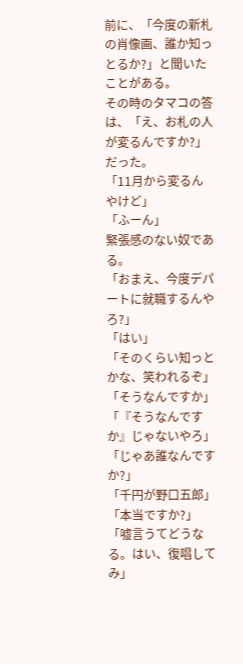前に、「今度の新札の肖像画、誰か知っとるか?」と聞いたことがある。
その時のタマコの答は、「え、お札の人が変るんですか?」だった。
「11月から変るんやけど」
「ふーん」
緊張感のない奴である。
「おまえ、今度デパートに就職するんやろ?」
「はい」
「そのくらい知っとかな、笑われるぞ」
「そうなんですか」
「『そうなんですか』じゃないやろ」
「じゃあ誰なんですか?」
「千円が野口五郎」
「本当ですか?」
「嘘言うてどうなる。はい、復唱してみ」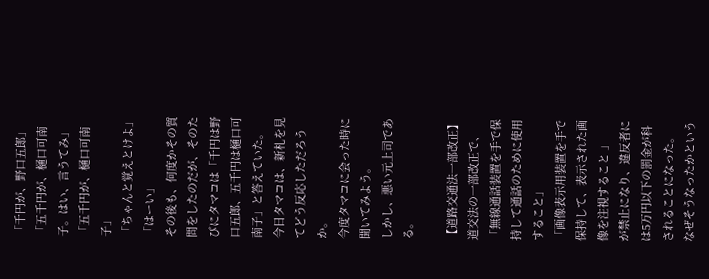「千円が、野口五郎」
「五千円が、樋口可南子。はい、言うてみ」
「五千円が、樋口可南子」
「ちゃんと覚えとけよ」
「はーい」
その後も、何度かその質問をしたのだが、そのたびにタマコは「千円は野口五郎、五千円は樋口可南子」と答えていた。
今日タマコは、新札を見てどう反応しただろうか。
今度タマコに会った時に聞いてみよう。
しかし、悪い元上司である。

【道路交通法一部改正】
道交法の一部改正で、
「無線通話装置を手で保持して通話のために使用すること」
「画像表示用装置を手で保持して、表示された画像を注視すること 」
が禁止になり、違反者には5万円以下の罰金が科されることになった。
なぜそうなったかという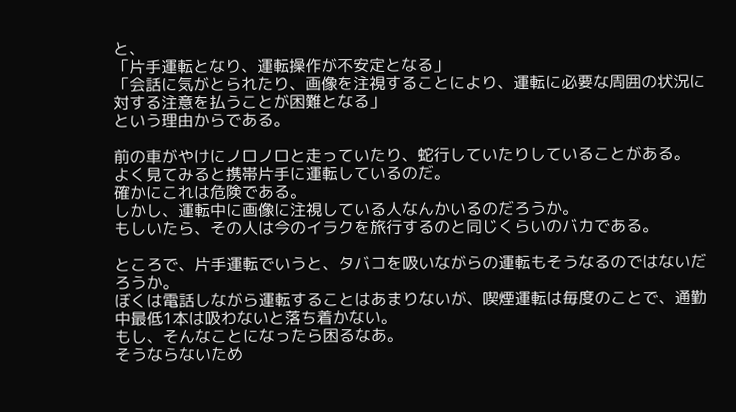と、
「片手運転となり、運転操作が不安定となる」
「会話に気がとられたり、画像を注視することにより、運転に必要な周囲の状況に対する注意を払うことが困難となる」
という理由からである。

前の車がやけにノロノロと走っていたり、蛇行していたりしていることがある。
よく見てみると携帯片手に運転しているのだ。
確かにこれは危険である。
しかし、運転中に画像に注視している人なんかいるのだろうか。
もしいたら、その人は今のイラクを旅行するのと同じくらいのバカである。

ところで、片手運転でいうと、タバコを吸いながらの運転もそうなるのではないだろうか。
ぼくは電話しながら運転することはあまりないが、喫煙運転は毎度のことで、通勤中最低1本は吸わないと落ち着かない。
もし、そんなことになったら困るなあ。
そうならないため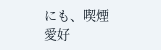にも、喫煙愛好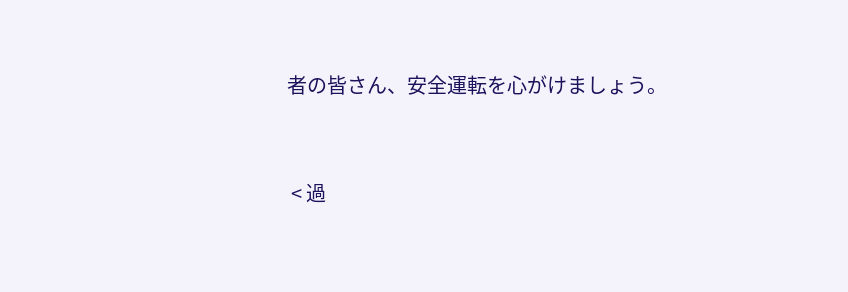者の皆さん、安全運転を心がけましょう。


 < 過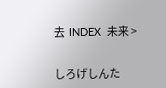去  INDEX  未来 >


しろげしんた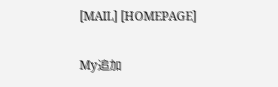[MAIL] [HOMEPAGE]

My追加